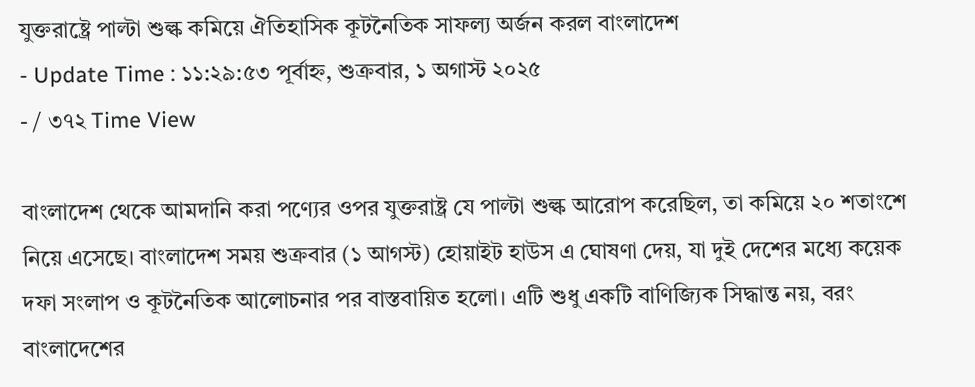যুক্তরাষ্ট্রে পাল্টা শুল্ক কমিয়ে ঐতিহাসিক কূটনৈতিক সাফল্য অর্জন করল বাংলাদেশ
- Update Time : ১১:২৯:৫৩ পূর্বাহ্ন, শুক্রবার, ১ অগাস্ট ২০২৫
- / ৩৭২ Time View

বাংলাদেশ থেকে আমদানি করা পণ্যের ওপর যুক্তরাষ্ট্র যে পাল্টা শুল্ক আরোপ করেছিল, তা কমিয়ে ২০ শতাংশে নিয়ে এসেছে। বাংলাদেশ সময় শুক্রবার (১ আগস্ট) হোয়াইট হাউস এ ঘোষণা দেয়, যা দুই দেশের মধ্যে কয়েক দফা সংলাপ ও কূটনৈতিক আলোচনার পর বাস্তবায়িত হলো। এটি শুধু একটি বাণিজ্যিক সিদ্ধান্ত নয়, বরং বাংলাদেশের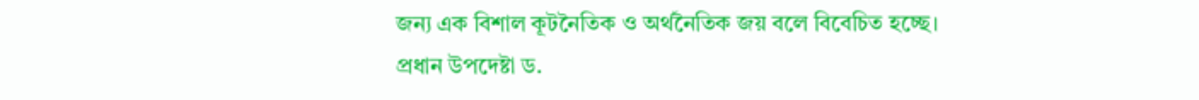জন্য এক বিশাল কূটনৈতিক ও অর্থনৈতিক জয় বলে বিবেচিত হচ্ছে।
প্রধান উপদেষ্টা ড.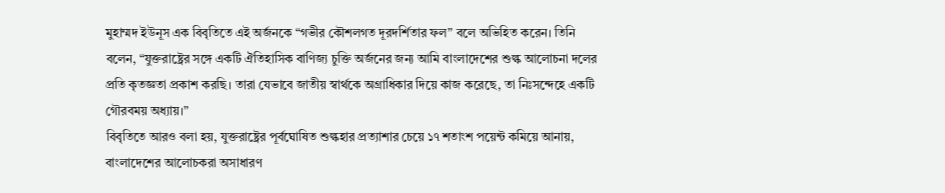মুহাম্মদ ইউনূস এক বিবৃতিতে এই অর্জনকে “গভীর কৌশলগত দূরদর্শিতার ফল” বলে অভিহিত করেন। তিনি বলেন, “যুক্তরাষ্ট্রের সঙ্গে একটি ঐতিহাসিক বাণিজ্য চুক্তি অর্জনের জন্য আমি বাংলাদেশের শুল্ক আলোচনা দলের প্রতি কৃতজ্ঞতা প্রকাশ করছি। তারা যেভাবে জাতীয় স্বার্থকে অগ্রাধিকার দিয়ে কাজ করেছে, তা নিঃসন্দেহে একটি গৌরবময় অধ্যায়।”
বিবৃতিতে আরও বলা হয়, যুক্তরাষ্ট্রের পূর্বঘোষিত শুল্কহার প্রত্যাশার চেয়ে ১৭ শতাংশ পয়েন্ট কমিয়ে আনায়, বাংলাদেশের আলোচকরা অসাধারণ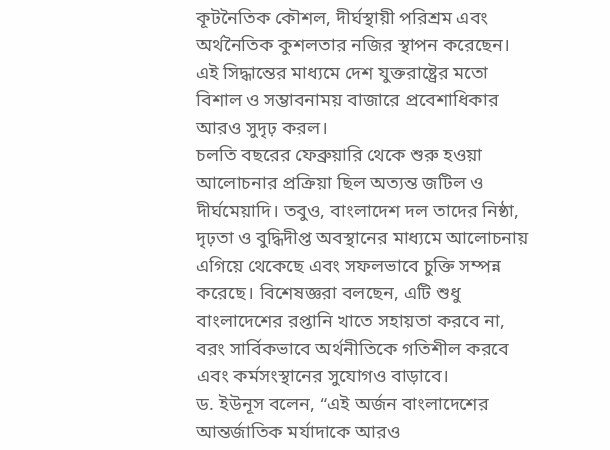কূটনৈতিক কৌশল, দীর্ঘস্থায়ী পরিশ্রম এবং অর্থনৈতিক কুশলতার নজির স্থাপন করেছেন। এই সিদ্ধান্তের মাধ্যমে দেশ যুক্তরাষ্ট্রের মতো বিশাল ও সম্ভাবনাময় বাজারে প্রবেশাধিকার আরও সুদৃঢ় করল।
চলতি বছরের ফেব্রুয়ারি থেকে শুরু হওয়া আলোচনার প্রক্রিয়া ছিল অত্যন্ত জটিল ও দীর্ঘমেয়াদি। তবুও, বাংলাদেশ দল তাদের নিষ্ঠা, দৃঢ়তা ও বুদ্ধিদীপ্ত অবস্থানের মাধ্যমে আলোচনায় এগিয়ে থেকেছে এবং সফলভাবে চুক্তি সম্পন্ন করেছে। বিশেষজ্ঞরা বলছেন, এটি শুধু বাংলাদেশের রপ্তানি খাতে সহায়তা করবে না, বরং সার্বিকভাবে অর্থনীতিকে গতিশীল করবে এবং কর্মসংস্থানের সুযোগও বাড়াবে।
ড. ইউনূস বলেন, “এই অর্জন বাংলাদেশের আন্তর্জাতিক মর্যাদাকে আরও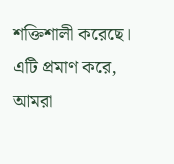শক্তিশালী করেছে। এটি প্রমাণ করে, আমরা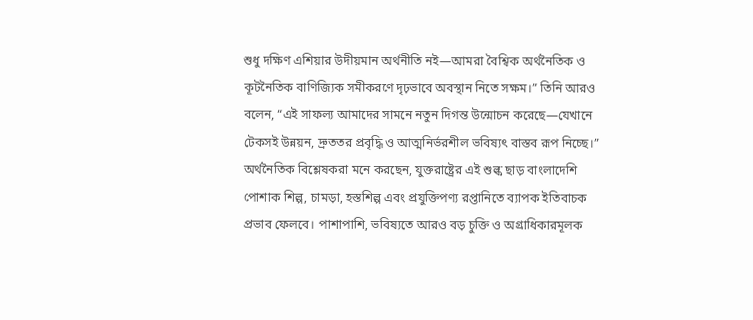শুধু দক্ষিণ এশিয়ার উদীয়মান অর্থনীতি নই—আমরা বৈশ্বিক অর্থনৈতিক ও কূটনৈতিক বাণিজ্যিক সমীকরণে দৃঢ়ভাবে অবস্থান নিতে সক্ষম।” তিনি আরও বলেন, “এই সাফল্য আমাদের সামনে নতুন দিগন্ত উন্মোচন করেছে—যেখানে টেকসই উন্নয়ন, দ্রুততর প্রবৃদ্ধি ও আত্মনির্ভরশীল ভবিষ্যৎ বাস্তব রূপ নিচ্ছে।”
অর্থনৈতিক বিশ্লেষকরা মনে করছেন, যুক্তরাষ্ট্রের এই শুল্ক ছাড় বাংলাদেশি পোশাক শিল্প, চামড়া, হস্তশিল্প এবং প্রযুক্তিপণ্য রপ্তানিতে ব্যাপক ইতিবাচক প্রভাব ফেলবে। পাশাপাশি, ভবিষ্যতে আরও বড় চুক্তি ও অগ্রাধিকারমূলক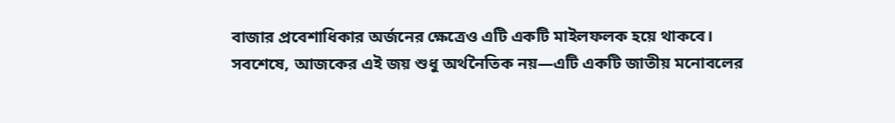বাজার প্রবেশাধিকার অর্জনের ক্ষেত্রেও এটি একটি মাইলফলক হয়ে থাকবে।
সবশেষে, আজকের এই জয় শুধু অর্থনৈতিক নয়—এটি একটি জাতীয় মনোবলের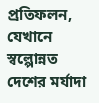প্রতিফলন, যেখানে স্বল্পোন্নত দেশের মর্যাদা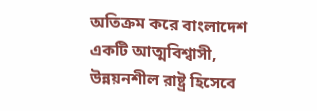অতিক্রম করে বাংলাদেশ একটি আত্মবিশ্বাসী, উন্নয়নশীল রাষ্ট্র হিসেবে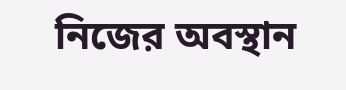নিজের অবস্থান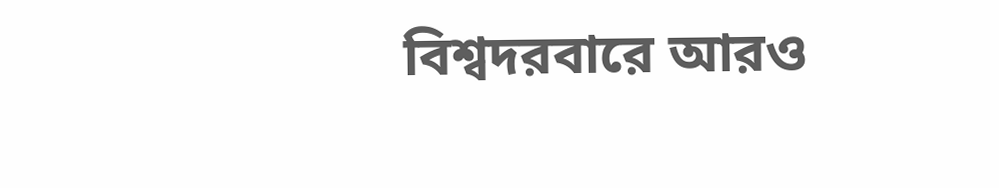বিশ্বদরবারে আরও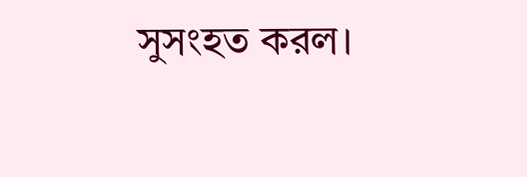সুসংহত করল।